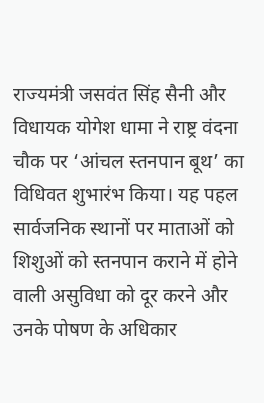राज्यमंत्री जसवंत सिंह सैनी और विधायक योगेश धामा ने राष्ट्र वंदना चौक पर ‘आंचल स्तनपान बूथ’ का विधिवत शुभारंभ किया। यह पहल सार्वजनिक स्थानों पर माताओं को शिशुओं को स्तनपान कराने में होने वाली असुविधा को दूर करने और उनके पोषण के अधिकार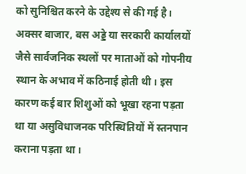को सुनिश्चित करने के उद्देश्य से की गई है। अक्सर बाजार, बस अड्डे या सरकारी कार्यालयों जैसे सार्वजनिक स्थलों पर माताओं को गोपनीय स्थान के अभाव में कठिनाई होती थी। इस कारण कई बार शिशुओं को भूखा रहना पड़ता था या असुविधाजनक परिस्थितियों में स्तनपान कराना पड़ता था।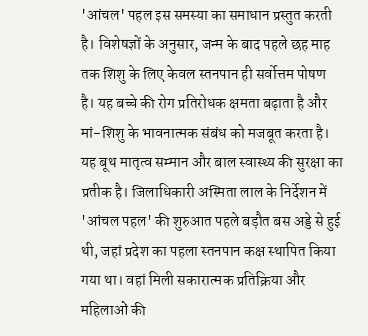'आंचल' पहल इस समस्या का समाधान प्रस्तुत करती है। विशेषज्ञों के अनुसार, जन्म के बाद पहले छह माह तक शिशु के लिए केवल स्तनपान ही सर्वोत्तम पोषण है। यह बच्चे की रोग प्रतिरोधक क्षमता बढ़ाता है और मां-शिशु के भावनात्मक संबंध को मजबूत करता है। यह बूथ मातृत्व सम्मान और बाल स्वास्थ्य की सुरक्षा का प्रतीक है। जिलाधिकारी अस्मिता लाल के निर्देशन में 'आंचल पहल' की शुरुआत पहले बड़ौत बस अड्डे से हुई थी, जहां प्रदेश का पहला स्तनपान कक्ष स्थापित किया गया था। वहां मिली सकारात्मक प्रतिक्रिया और महिलाओं की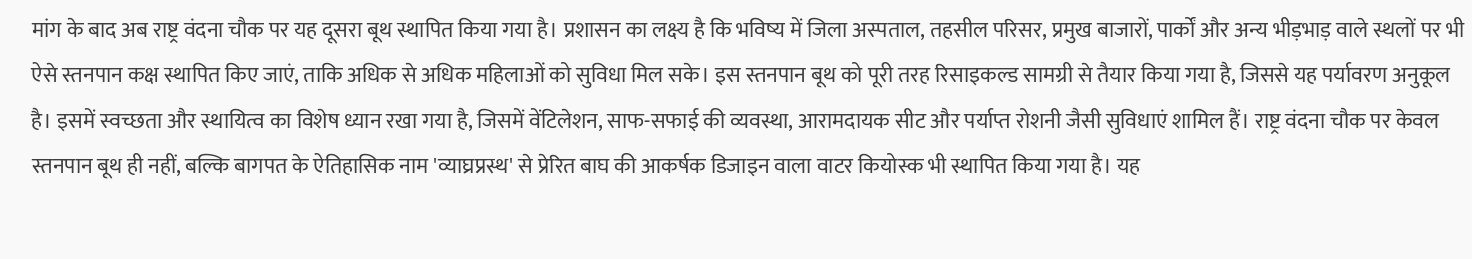मांग के बाद अब राष्ट्र वंदना चौक पर यह दूसरा बूथ स्थापित किया गया है। प्रशासन का लक्ष्य है कि भविष्य में जिला अस्पताल, तहसील परिसर, प्रमुख बाजारों, पार्कों और अन्य भीड़भाड़ वाले स्थलों पर भी ऐसे स्तनपान कक्ष स्थापित किए जाएं, ताकि अधिक से अधिक महिलाओं को सुविधा मिल सके। इस स्तनपान बूथ को पूरी तरह रिसाइकल्ड सामग्री से तैयार किया गया है, जिससे यह पर्यावरण अनुकूल है। इसमें स्वच्छता और स्थायित्व का विशेष ध्यान रखा गया है, जिसमें वेंटिलेशन, साफ-सफाई की व्यवस्था, आरामदायक सीट और पर्याप्त रोशनी जैसी सुविधाएं शामिल हैं। राष्ट्र वंदना चौक पर केवल स्तनपान बूथ ही नहीं, बल्कि बागपत के ऐतिहासिक नाम 'व्याघ्रप्रस्थ' से प्रेरित बाघ की आकर्षक डिजाइन वाला वाटर कियोस्क भी स्थापित किया गया है। यह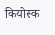कियोस्क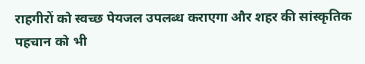राहगीरों को स्वच्छ पेयजल उपलब्ध कराएगा और शहर की सांस्कृतिक पहचान को भी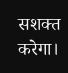सशक्त करेगा।